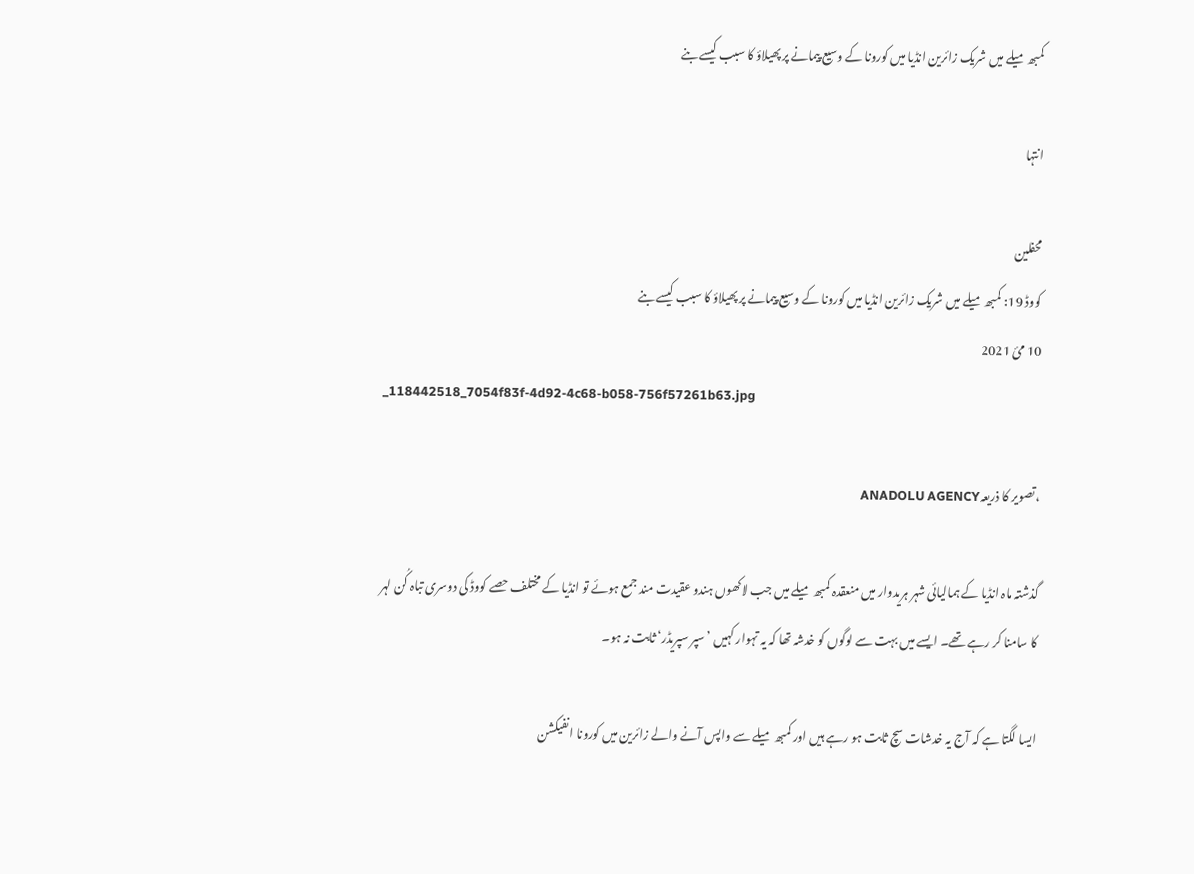کمبھ میلے میں شریک زائرین انڈیا میں کورونا کے وسیع پیمانے پر پھیلاؤ کا سبب کیسے بنے

انتہا

محفلین
کووڈ 19: کمبھ میلے میں شریک زائرین انڈیا میں کورونا کے وسیع پیمانے پر پھیلاؤ کا سبب کیسے بنے
10 مئ 2021
_118442518_7054f83f-4d92-4c68-b058-756f57261b63.jpg

،تصویر کا ذریعہANADOLU AGENCY

گذشتہ ماہ انڈیا کے ہمالیائی شہر ہریدوار میں منعقدہ کمبھ میلے میں جب لاکھوں ہندو عقیدت مند جمع ہوئے تو انڈیا کے مختلف حصے کووڈ کی دوسری تباہ کُن لہر کا سامنا کر رہے تھے۔ ایسے میں بہت سے لوگوں کو خدشہ تھا کہ یہ تہوار کہیں ’سپر سپریڈر‘ ثابت نہ ہو۔

ایسا لگتا ہے کہ آج یہ خدشات سچ ثابت ہو رہے ہیں اور کمبھ میلے سے واپس آنے والے زائرین میں کورونا انفیکشن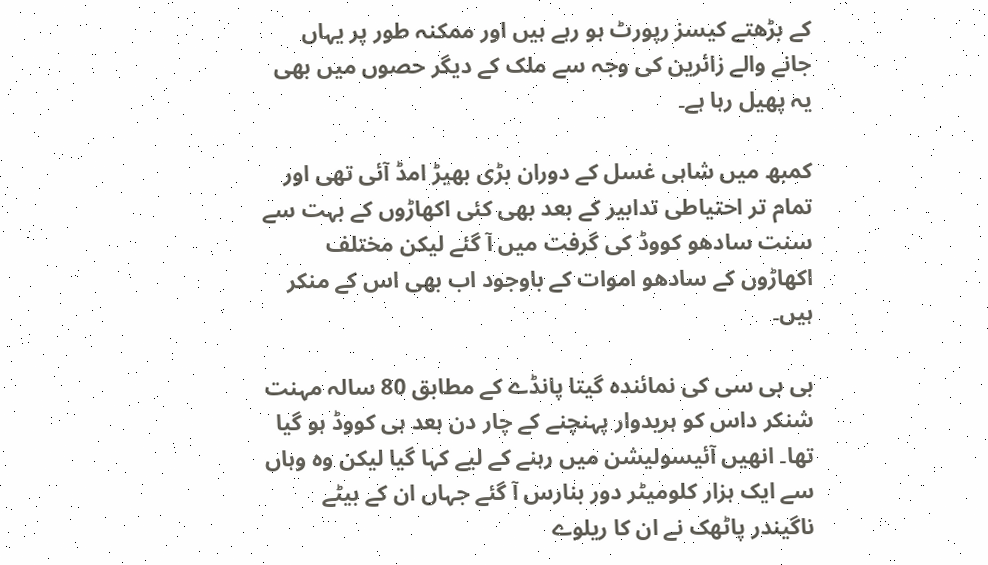کے بڑھتے کیسز رپورٹ ہو رہے ہیں اور ممکنہ طور پر یہاں جانے والے زائرین کی وجہ سے ملک کے دیگر حصوں میں بھی یہ پھیل رہا ہے۔

کمبھ میں شاہی غسل کے دوران بڑی بھیڑ امڈ آئی تھی اور تمام تر احتیاطی تدابیر کے بعد بھی کئی اکھاڑوں کے بہت سے سنت سادھو کووڈ کی گرفت میں آ گئے لیکن مختلف اکھاڑوں کے سادھو اموات کے باوجود اب بھی اس کے منکر ہیں۔

بی بی سی کی نمائندہ گیتا پانڈے کے مطابق 80 سالہ مہنت شنکر داس کو ہریدوار پہنچنے کے چار دن بعد ہی کووڈ ہو گیا تھا۔ انھیں آئیسولیشن میں رہنے کے لیے کہا گیا لیکن وہ وہاں سے ایک ہزار کلومیٹر دور بنارس آ گئے جہاں ان کے بیٹے ناگیندر پاٹھک نے ان کا ریلوے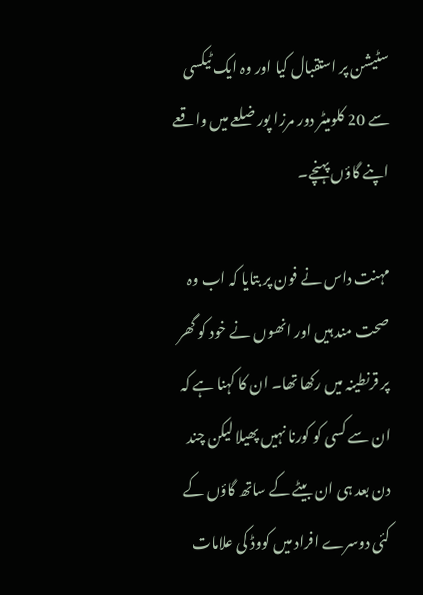سٹیشن پر استقبال کیا اور وہ ایک ٹیکسی سے 20 کلومیٹر دور مرزا پور ضلعے میں واقعے اپنے گاؤں پہنچے۔

مہنت داس نے فون پر بتایا کہ اب وہ صحت مند ہیں اور انھوں نے خود کو گھر پر قرنطینہ میں رکھا تھا۔ ان کا کہنا ہے کہ ان سے کسی کو کورنا نہیں پھیلا لیکن چند دن بعد ہی ان بیٹے کے ساتھ گاؤں کے کئی دوسرے افراد میں کووڈ کی علامات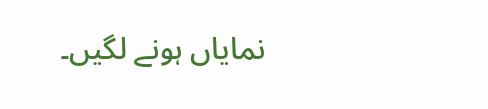نمایاں ہونے لگیں۔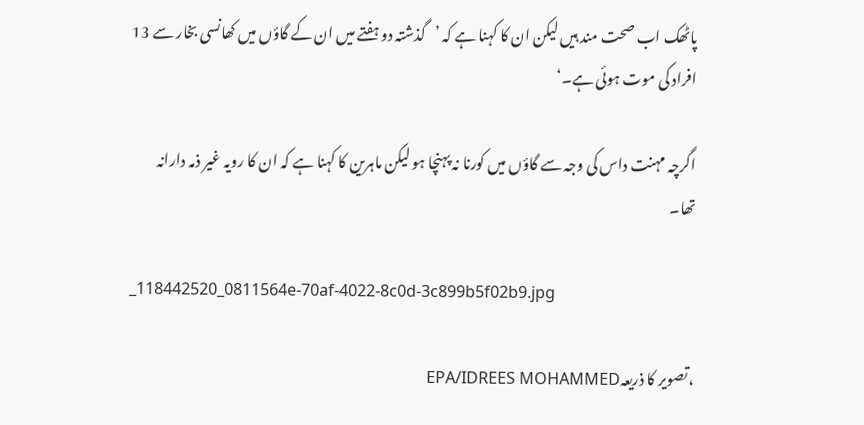پاٹھک اب صحت مند ہیں لیکن ان کا کہنا ہے کہ ’گذشتہ دو ہفتے میں ان کے گاؤں میں کھانسی بخار سے 13 افراد کی موت ہوئی ہے۔‘

اگرچہ مہنت داس کی وجہ سے گاؤں میں کورنا نہ پہنچا ہو لیکن ماہرین کا کہنا ہے کہ ان کا رویہ غیر ذمہ دارانہ تھا۔

_118442520_0811564e-70af-4022-8c0d-3c899b5f02b9.jpg

،تصویر کا ذریعہEPA/IDREES MOHAMMED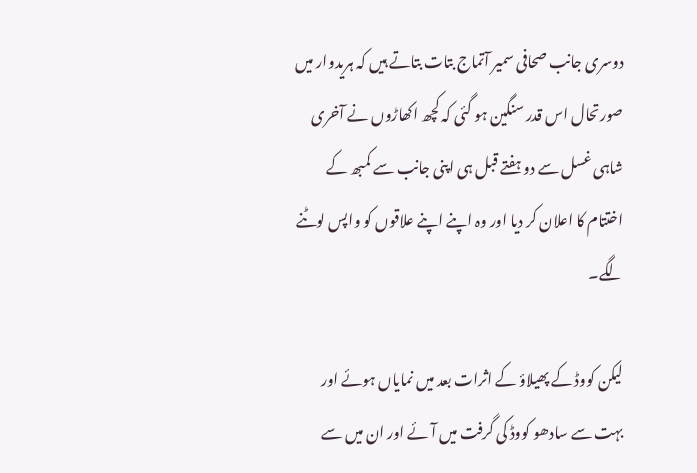دوسری جانب صحافی سمیر آتماج بتات بتاتے ہیں کہ ہریدوار میں صورتحال اس قدر سنگین ہو گئی کہ کچھ اکھاڑوں نے آخری شاہی غسل سے دو ہفتے قبل ہی اپنی جانب سے کمبھ کے اختتام کا اعلان کر دیا اور وہ اپنے اپنے علاقوں کو واپس لوٹنے لگے۔

لیکن کووڈ کے پھیلاؤ کے اثرات بعد میں نمایاں ہوئے اور بہت سے سادھو کووڈ کی گرفت میں آئے اور ان میں سے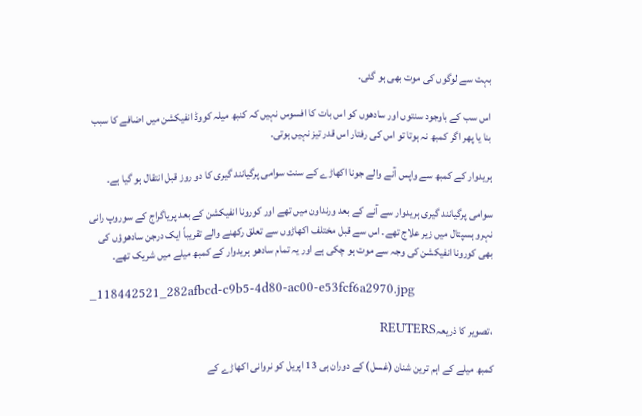بہت سے لوگوں کی موت بھی ہو گئی۔

اس سب کے باوجود سنتوں اور سادھوں کو اس بات کا افسوس نہیں کہ کنبھ میلہ کووڈ انفیکشن میں اضافے کا سبب بنا یا پھر اگر کمبھ نہ ہوتا تو اس کی رفتار اس قدر تیز نہیں ہوتی۔

ہریدوار کے کمبھ سے واپس آنے والے جونا اکھاڑے کے سنت سوامی پرگیانند گیری کا دو روز قبل انتقال ہو گیا ہے۔

سوامی پرگیانند گیری ہریدوار سے آنے کے بعد ورنداون میں تھے اور کورونا انفیکشن کے بعد پریاگراج کے سوروپ رانی نہرو ہسپتال میں زیر علاج تھے۔ اس سے قبل مختلف اکھاڑوں سے تعلق رکھنے والے تقریباً ایک درجن سادھوؤں کی بھی کورونا انفیکشن کی وجہ سے موت ہو چکی ہے اور یہ تمام سادھو ہریدوار کے کمبھ میلے میں شریک تھے۔

_118442521_282afbcd-c9b5-4d80-ac00-e53fcf6a2970.jpg

،تصویر کا ذریعہREUTERS

کمبھ میلے کے اہم ترین شنان (غسل) کے دوران ہی 13 اپریل کو نروانی اکھاڑے کے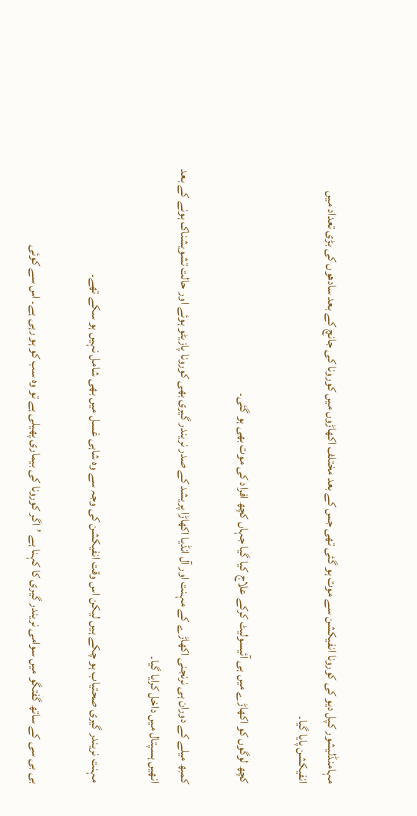مہامنڈلیشور کپل دیو کی کورونا انفیکشن سے موت ہو گئی تھی جس کے بعد مختلف اکھاڑوں میں کورونا کی جانچ کے بعد سادھوں کی بڑی تعداد میں انفیکشن پایا گیا۔

کچھ لوگوں کو اکھاڑے میں ہی آئیسولیٹ کرکے علاج کیا گیا جہاں کچھ افراد کی موت بھی ہو گئی۔

کمبھ میلے کے دوران ہی نرنجنی اکھاڑے کے مہنت اور آل انڈیا اکھاڑا پریشد کے صدر نریندر گیری بھی کورونا پازیٹو ہوئے اور حالت تشویشناک ہونے کے بعد انھیں ہسپتال میں داخل کرایا گیا۔

مہنت نریندر گیری صحتیاب ہو چکے ہیں لیکن اس وقت انفیکشن کی وجہ سے وہ شاہی غسل میں بھی شامل نہیں ہو سکے تھے۔

بی بی سی کے ساتھ گفتگو میں سوامی نریندر گیری کا کہنا ہے ’اگر کورونا کی بیماری پھیلی ہے تو وہ سب کو ہو رہی ہے۔ اس سے کوئی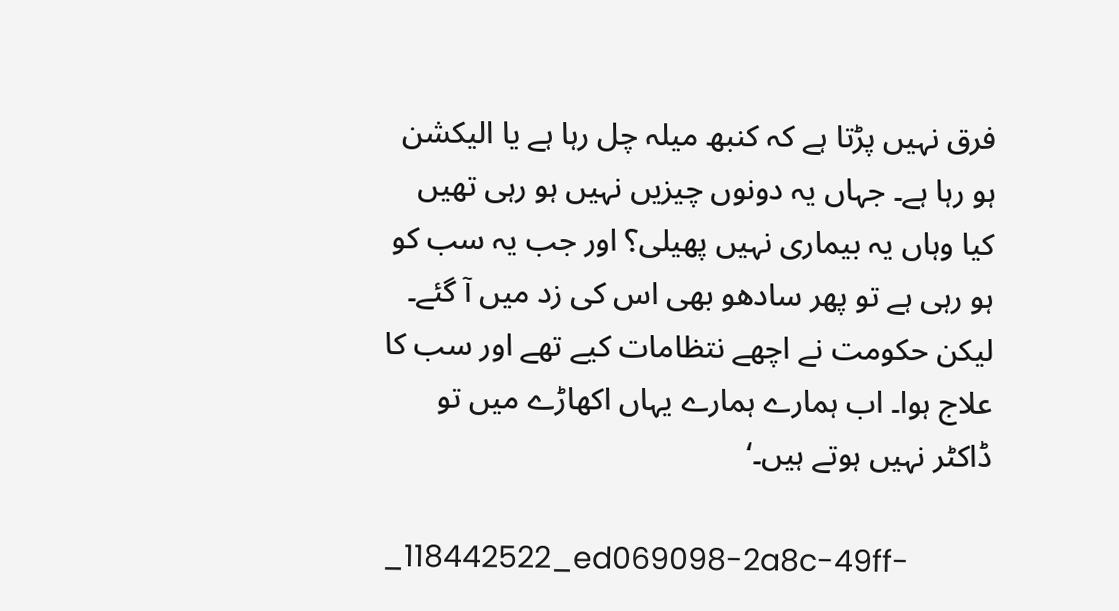فرق نہیں پڑتا ہے کہ کنبھ میلہ چل رہا ہے یا الیکشن ہو رہا ہے۔ جہاں یہ دونوں چیزیں نہیں ہو رہی تھیں کیا وہاں یہ بیماری نہیں پھیلی؟ اور جب یہ سب کو ہو رہی ہے تو پھر سادھو بھی اس کی زد میں آ گئے۔ لیکن حکومت نے اچھے نتظامات کیے تھے اور سب کا علاج ہوا۔ اب ہمارے ہمارے یہاں اکھاڑے میں تو ڈاکٹر نہیں ہوتے ہیں۔‘

_118442522_ed069098-2a8c-49ff-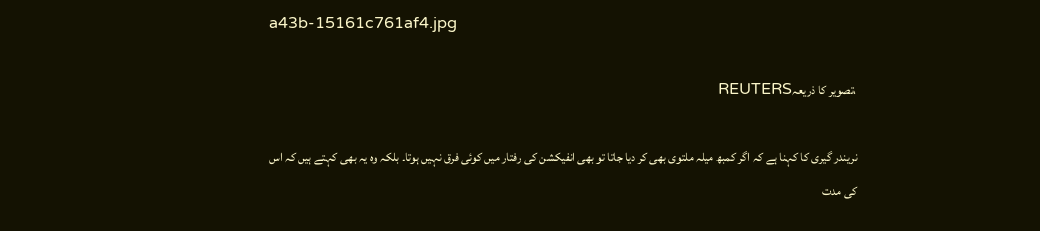a43b-15161c761af4.jpg

،تصویر کا ذریعہREUTERS

نریندر گیری کا کہنا ہے کہ اگر کمبھ میلہ ملتوی بھی کر دیا جاتا تو بھی انفیکشن کی رفتار میں کوئی فرق نہیں ہوتا۔ بلکہ وہ یہ بھی کہتے ہیں کہ اس کی مدت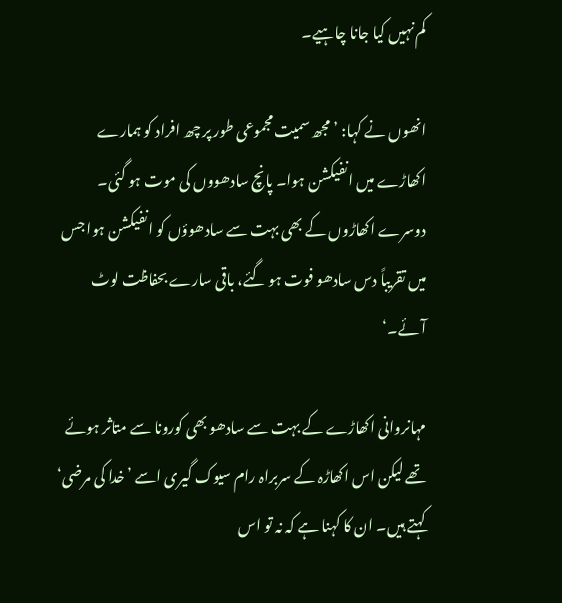کم نہیں کیا جانا چاہیے۔

انھوں نے کہا: ’مجھ سمیت مجموعی طور پر چھ افراد کو ہمارے اکھاڑے میں انفیکشن ہوا۔ پانچ سادھووں کی موت ہو گئی۔ دوسرے اکھاڑوں کے بھی بہت سے سادھوؤں کو انفیکشن ہوا جس میں تقریباً دس سادھو فوت ہو گئے، باقی سارے بحفاظت لوٹ آئے۔‘

مہانروانی اکھاڑے کے بہت سے سادھو بھی کورونا سے متاثر ہوئے تھے لیکن اس اکھاڑہ کے سربراہ رام سیوک گیری اسے ’خدا کی مرضی‘ کہتے ہیں۔ ان کا کہنا ہے کہ نہ تو اس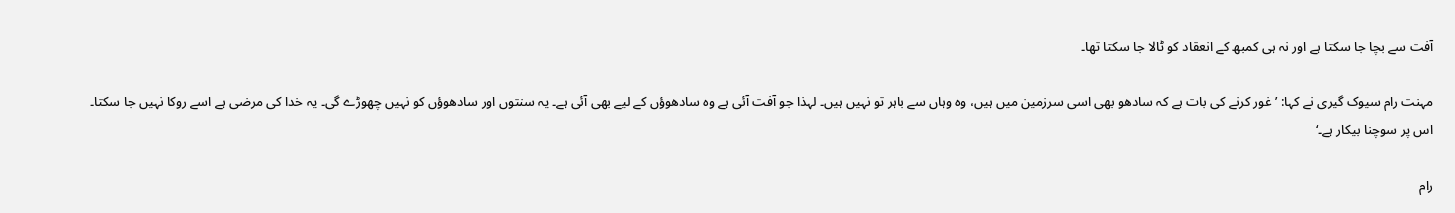آفت سے بچا جا سکتا ہے اور نہ ہی کمبھ کے انعقاد کو ٹالا جا سکتا تھا۔

مہنت رام سیوک گیری نے کہا: ’غور کرنے کی بات ہے کہ سادھو بھی اسی سرزمین میں ہیں، وہ وہاں سے باہر تو نہیں ہیں۔ لہذا جو آفت آئی ہے وہ سادھوؤں کے لیے بھی آئی ہے۔ یہ سنتوں اور سادھوؤں کو نہیں چھوڑے گی۔ یہ خدا کی مرضی ہے اسے روکا نہیں جا سکتا۔ اس پر سوچنا بیکار ہے۔‘

رام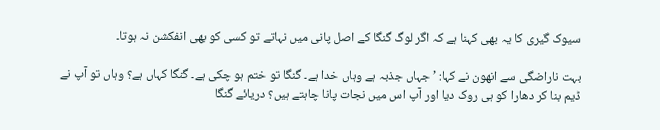سیوک گیری کا یہ بھی کہنا ہے کہ اگر لوگ گنگا کے اصل پانی میں نہاتے تو کسی کو بھی انفکشن نہ ہوتا۔

بہت ناراضگی سے انھون نے کہا: ’جہاں جذبہ ہے وہاں خدا ہے۔ گنگا تو ختم ہو چکی ہے۔ گنگا کہاں ہے؟ وہاں تو آپ نے ڈیم بنا کر دھارا کو ہی روک دیا اور آپ اس میں نجات پانا چاہتے ہیں؟ دریائے گنگا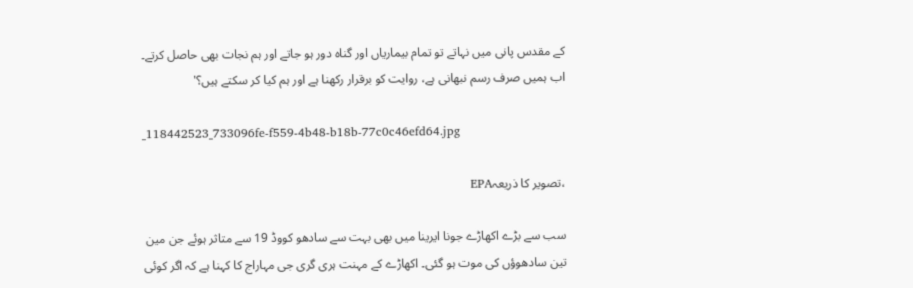کے مقدس پانی میں نہاتے تو تمام بیماریاں اور گناہ دور ہو جاتے اور ہم نجات بھی حاصل کرتے۔ اب ہمیں صرف رسم نبھانی ہے، روایت کو برقرار رکھنا ہے اور ہم کیا کر سکتے ہیں؟'

_118442523_733096fe-f559-4b48-b18b-77c0c46efd64.jpg

،تصویر کا ذریعہEPA

سب سے بڑے اکھاڑے جونا ایرینا میں بھی بہت سے سادھو کووڈ 19 سے متاثر ہوئے جن مین تین سادھوؤں کی موت ہو گئی۔ اکھاڑے کے مہنت ہری گری جی مہاراج کا کہنا ہے کہ اگر کوئی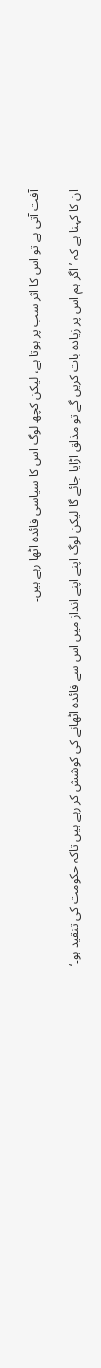آفت آتی ہے تو اس کا اثر سب پر ہوتا ہے، لیکن کچھ لوگ اس کا سیاسی فائدہ اٹھا رہے ہیں۔

ان کا کہنا ہے کہ ’اگر ہم اس پر زیادہ بات کریں گے تو مذا‍ق اڑایا جائے گا لیکن لوگ اپنے اپنے انداز میں اس سے فائدہ اٹھانے کی کوشش کر رہے ہیں تاکہ حکومت کی تنقید ہو۔‘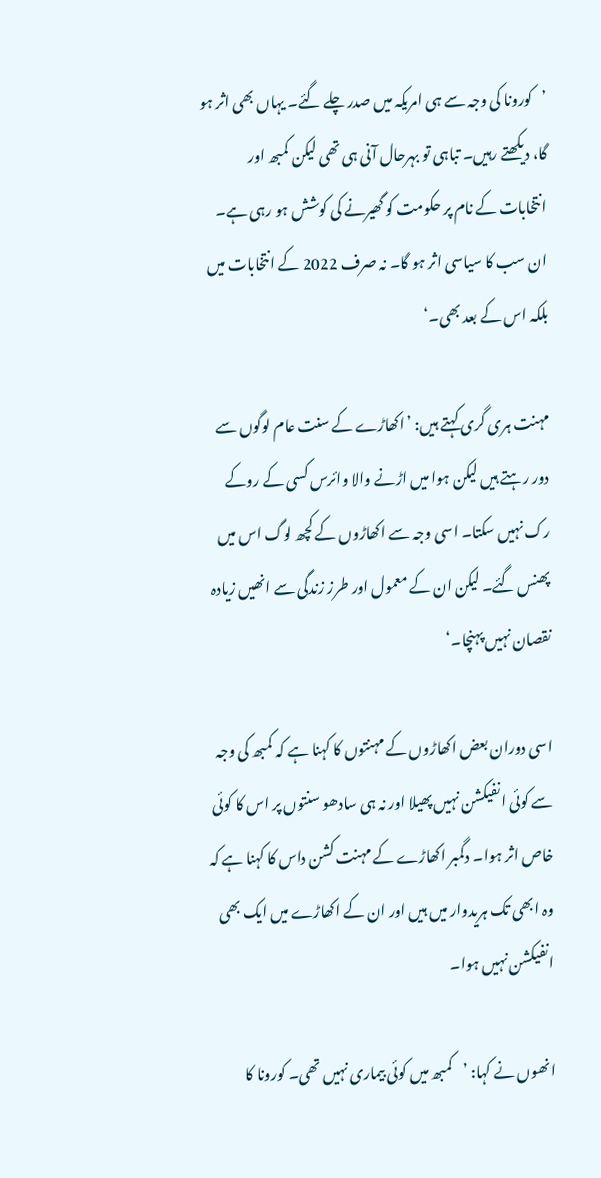’کورونا کی وجہ سے ہی امریکہ میں صدر چلے گئے۔ یہاں بھی اثر ہو گا، دیکھتے رہیں۔ تباہی تو بہرحال آنی ہی تھی لیکن کمبھ اور انتخابات کے نام پر حکومت کو گھیرنے کی کوشش ہو رہی ہے۔ ان سب کا سیاسی اثر ہو گا۔ نہ صرف 2022 کے انتخابات میں بلکہ اس کے بعد بھی۔‘

مہنت ہری گری کہتے ہیں: ’اکھاڑے کے سنت عام لوگوں سے دور رہتے ہیں لیکن ہوا میں اڑنے والا وائرس کسی کے روکے رک نہیں سکتا۔ اسی وجہ سے اکھاڑوں کے کچھ لوگ اس میں پھنس گئے۔ لیکن ان کے معمول اور طرز زندگی سے انھیں زیادہ نقصان نہیں پہنچا۔‘

اسی دوران بعض اکھاڑوں کے مہنتوں کا کہنا ہے کہ کمبھ کی وجہ سے کوئی انفیکشن نہیں پھیلا اور نہ ہی سادھو سنتوں پر اس کا کوئی خاص اثر ہوا۔ دگمبر اکھاڑے کے مہنت کشن داس کا کہنا ہے کہ وہ ابھی تک ہریدوار میں ہیں اور ان کے اکھاڑے میں ایک بھی انفیکشن نہیں ہوا۔

انھوں نے کہا: ’کمبھ میں کوئی بیماری نہیں تھی۔ کورونا کا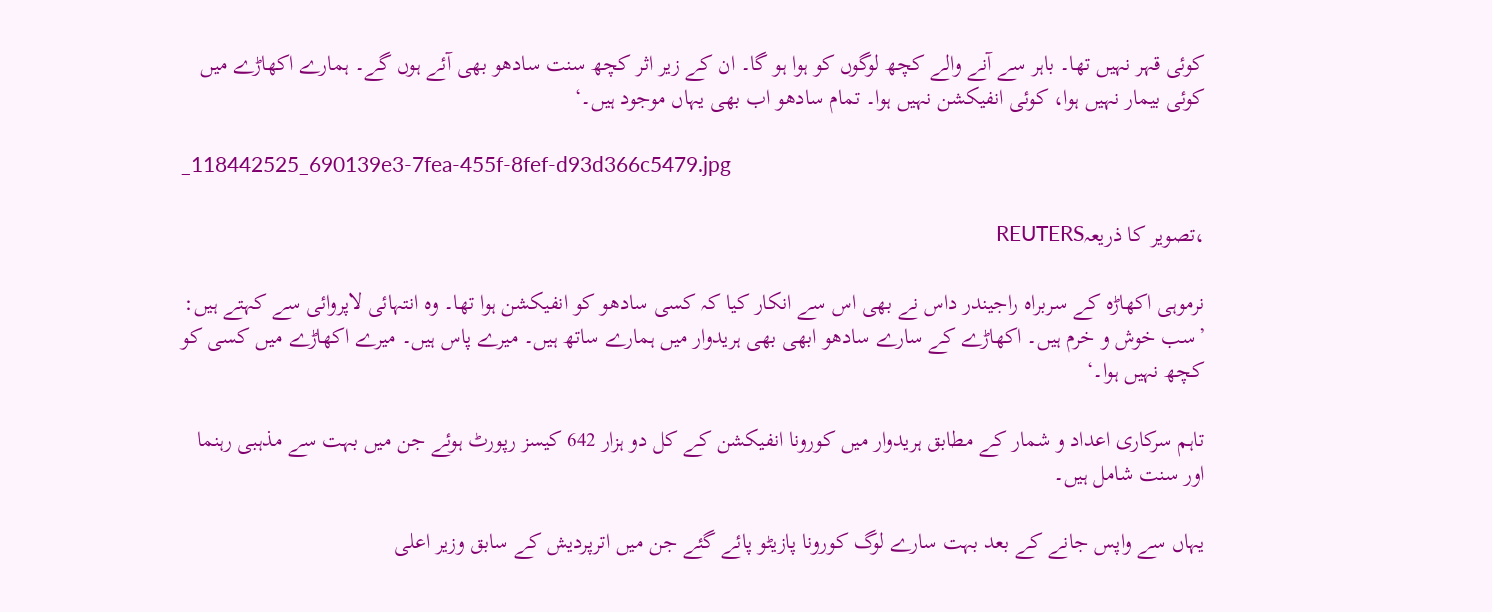کوئی قہر نہیں تھا۔ باہر سے آنے والے کچھ لوگوں کو ہوا ہو گا۔ ان کے زیر اثر کچھ سنت سادھو بھی آئے ہوں گے۔ ہمارے اکھاڑے میں کوئی بیمار نہیں ہوا، کوئی انفیکشن نہیں ہوا۔ تمام سادھو اب بھی یہاں موجود ہیں۔‘

_118442525_690139e3-7fea-455f-8fef-d93d366c5479.jpg

،تصویر کا ذریعہREUTERS

نرموہی اکھاڑہ کے سربراہ راجیندر داس نے بھی اس سے انکار کیا کہ کسی سادھو کو انفیکشن ہوا تھا۔ وہ انتہائی لاپروائی سے کہتے ہیں: ’سب خوش و خرم ہیں۔ اکھاڑے کے سارے سادھو ابھی بھی ہریدوار میں ہمارے ساتھ ہیں۔ میرے پاس ہیں۔ میرے اکھاڑے میں کسی کو کچھ نہیں ہوا۔‘

تاہم سرکاری اعداد و شمار کے مطابق ہریدوار میں کورونا انفیکشن کے کل دو ہزار 642 کیسز رپورٹ ہوئے جن میں بہت سے مذہبی رہنما اور سنت شامل ہیں۔

یہاں سے واپس جانے کے بعد بہت سارے لوگ کورونا پازیٹو پائے گئے جن میں اترپردیش کے سابق وزیر اعلی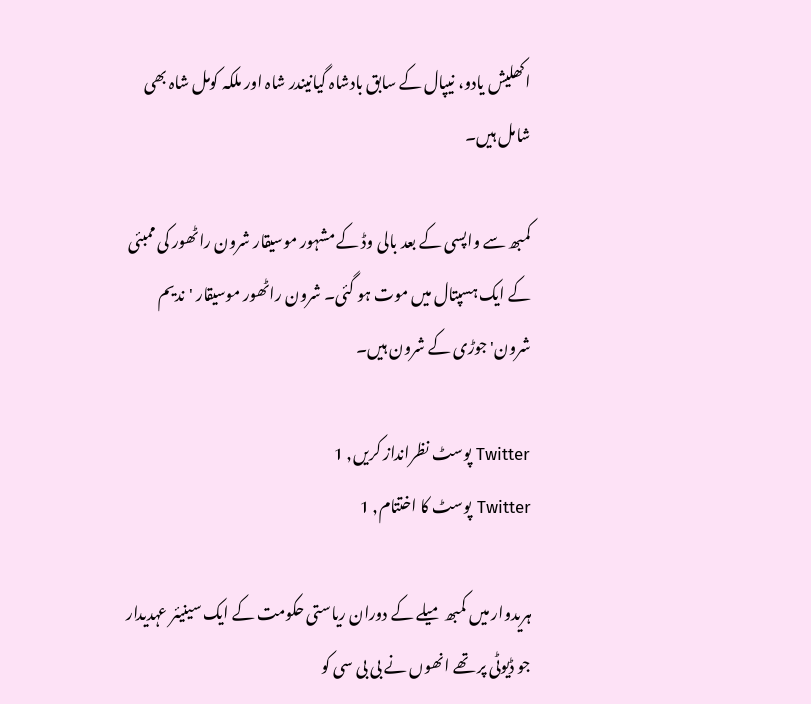اکھلیش یادو، نیپال کے سابق بادشاہ گیانیندر شاہ اور ملکہ کومل شاہ بھی شامل ہیں۔

کمبھ سے واپسی کے بعد بالی وڈ کے مشہور موسیقار شرون راٹھور کی ممبئی کے ایک ہسپتال میں موت ہو گئی۔ شرون راٹھور موسیقار 'ندیم شرون' جوڑی کے شرون ہیں۔

Twitter پوسٹ نظرانداز کریں, 1
Twitter پوسٹ کا اختتام, 1

ہریدوار میں کمبھ میلے کے دوران ریاستی حکومت کے ایک سینیئر عہدیدار جو ڈیوٹی پر تھے انھوں نے بی بی سی کو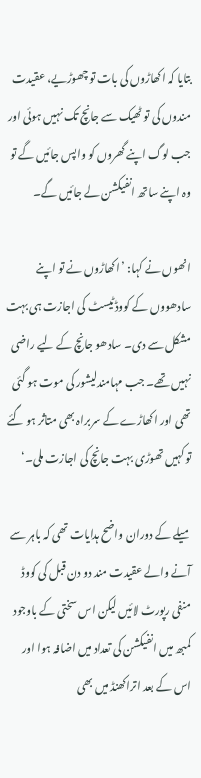بتایا کہ اکھاڑوں کی بات تو چھوڑیے، عقیدت مندوں کی تو ٹھیک سے جانچ تک نہیں ہوئی اور جب لوگ اپنے گھروں کو واپس جائیں گے تو وہ اپنے ساتھ انفیکشن لے جائيں گے۔

انھوں نے کہا: ’اکھاڑوں نے تو اپنے سادھووں کے کووڈ ٹیسٹ کی اجازت ہی بہت مشکل سے دی۔ سادھو جانچ کے لیے راضی نہیں تھے۔ جب مہامندلیشور کی موت ہو گئی تھی اور اکھاڑے کے سربراہ بھی متاثر ہو گئے تو کہیں تھوڑی بہت جانچ کی اجازت ملی۔‘

میلے کے دوران واضح ہدایات تھی کہ باہر سے آنے والے عقیدت مند دو دن قبل کی کووڈ منفی رپورٹ لائیں لیکن اس سختی کے باوجود کمبھ میں انفیکشن کی تعداد میں اضافہ ہوا اور اس کے بعد اتراکھنڈ میں بھی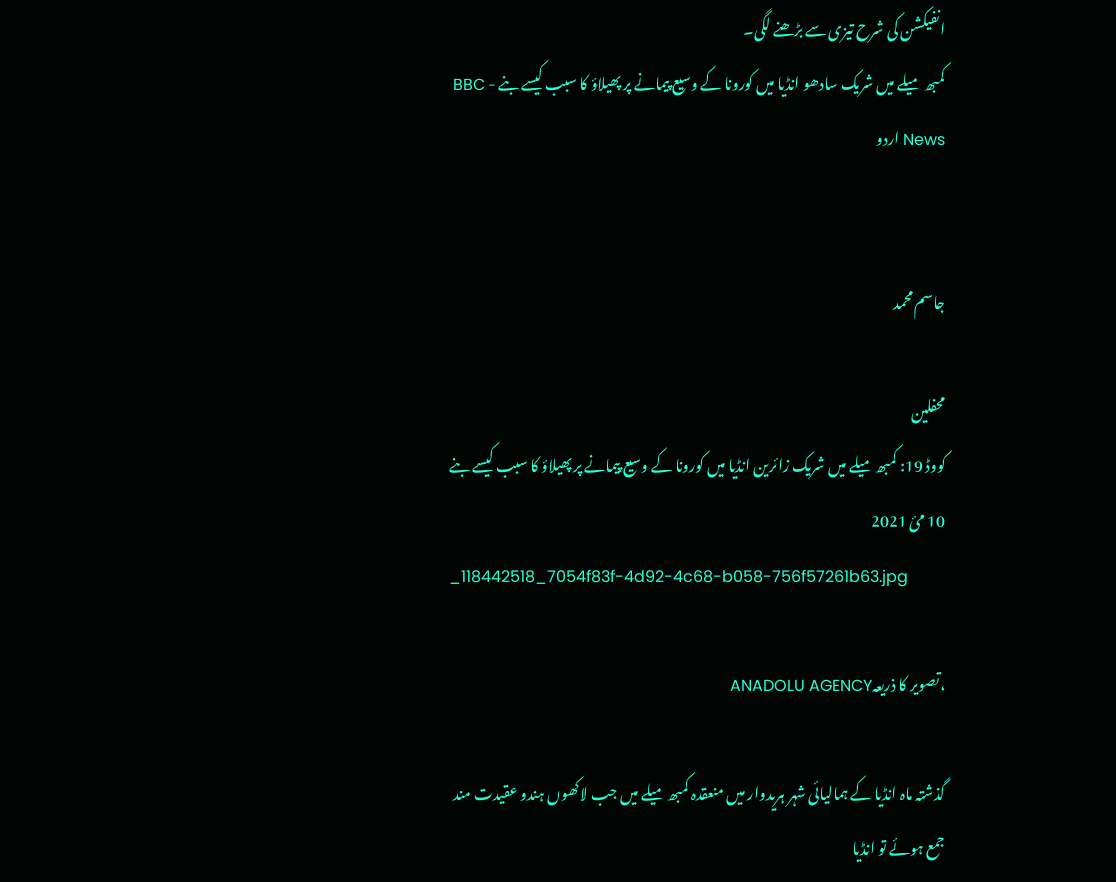انفیکشن کی شرح تیزی سے بڑھنے لگی۔
کمبھ میلے میں شریک سادھو انڈیا میں کورونا کے وسیع پیمانے پر پھیلاؤ کا سبب کیسے بنے - BBC News اردو


جاسم محمد

محفلین
کووڈ 19: کمبھ میلے میں شریک زائرین انڈیا میں کورونا کے وسیع پیمانے پر پھیلاؤ کا سبب کیسے بنے
10 مئ 2021
_118442518_7054f83f-4d92-4c68-b058-756f57261b63.jpg

،تصویر کا ذریعہANADOLU AGENCY

گذشتہ ماہ انڈیا کے ہمالیائی شہر ہریدوار میں منعقدہ کمبھ میلے میں جب لاکھوں ہندو عقیدت مند جمع ہوئے تو انڈیا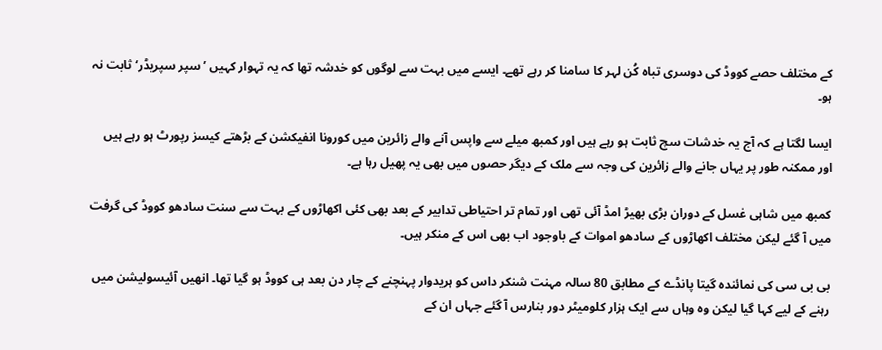کے مختلف حصے کووڈ کی دوسری تباہ کُن لہر کا سامنا کر رہے تھے۔ ایسے میں بہت سے لوگوں کو خدشہ تھا کہ یہ تہوار کہیں ’سپر سپریڈر‘ ثابت نہ ہو۔

ایسا لگتا ہے کہ آج یہ خدشات سچ ثابت ہو رہے ہیں اور کمبھ میلے سے واپس آنے والے زائرین میں کورونا انفیکشن کے بڑھتے کیسز رپورٹ ہو رہے ہیں اور ممکنہ طور پر یہاں جانے والے زائرین کی وجہ سے ملک کے دیگر حصوں میں بھی یہ پھیل رہا ہے۔

کمبھ میں شاہی غسل کے دوران بڑی بھیڑ امڈ آئی تھی اور تمام تر احتیاطی تدابیر کے بعد بھی کئی اکھاڑوں کے بہت سے سنت سادھو کووڈ کی گرفت میں آ گئے لیکن مختلف اکھاڑوں کے سادھو اموات کے باوجود اب بھی اس کے منکر ہیں۔

بی بی سی کی نمائندہ گیتا پانڈے کے مطابق 80 سالہ مہنت شنکر داس کو ہریدوار پہنچنے کے چار دن بعد ہی کووڈ ہو گیا تھا۔ انھیں آئیسولیشن میں رہنے کے لیے کہا گیا لیکن وہ وہاں سے ایک ہزار کلومیٹر دور بنارس آ گئے جہاں ان کے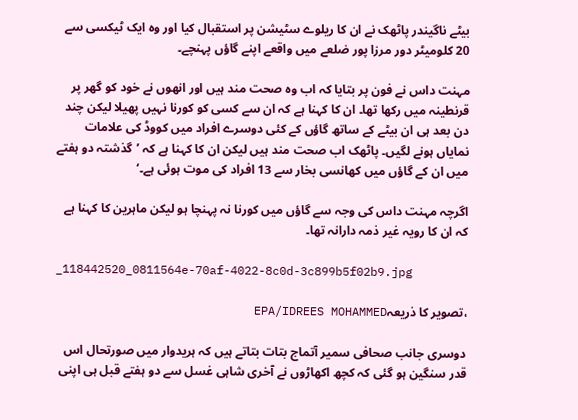بیٹے ناگیندر پاٹھک نے ان کا ریلوے سٹیشن پر استقبال کیا اور وہ ایک ٹیکسی سے 20 کلومیٹر دور مرزا پور ضلعے میں واقعے اپنے گاؤں پہنچے۔

مہنت داس نے فون پر بتایا کہ اب وہ صحت مند ہیں اور انھوں نے خود کو گھر پر قرنطینہ میں رکھا تھا۔ ان کا کہنا ہے کہ ان سے کسی کو کورنا نہیں پھیلا لیکن چند دن بعد ہی ان بیٹے کے ساتھ گاؤں کے کئی دوسرے افراد میں کووڈ کی علامات نمایاں ہونے لگیں۔ پاٹھک اب صحت مند ہیں لیکن ان کا کہنا ہے کہ ’گذشتہ دو ہفتے میں ان کے گاؤں میں کھانسی بخار سے 13 افراد کی موت ہوئی ہے۔‘

اگرچہ مہنت داس کی وجہ سے گاؤں میں کورنا نہ پہنچا ہو لیکن ماہرین کا کہنا ہے کہ ان کا رویہ غیر ذمہ دارانہ تھا۔

_118442520_0811564e-70af-4022-8c0d-3c899b5f02b9.jpg

،تصویر کا ذریعہEPA/IDREES MOHAMMED

دوسری جانب صحافی سمیر آتماج بتات بتاتے ہیں کہ ہریدوار میں صورتحال اس قدر سنگین ہو گئی کہ کچھ اکھاڑوں نے آخری شاہی غسل سے دو ہفتے قبل ہی اپنی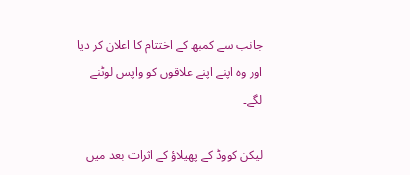جانب سے کمبھ کے اختتام کا اعلان کر دیا اور وہ اپنے اپنے علاقوں کو واپس لوٹنے لگے۔

لیکن کووڈ کے پھیلاؤ کے اثرات بعد میں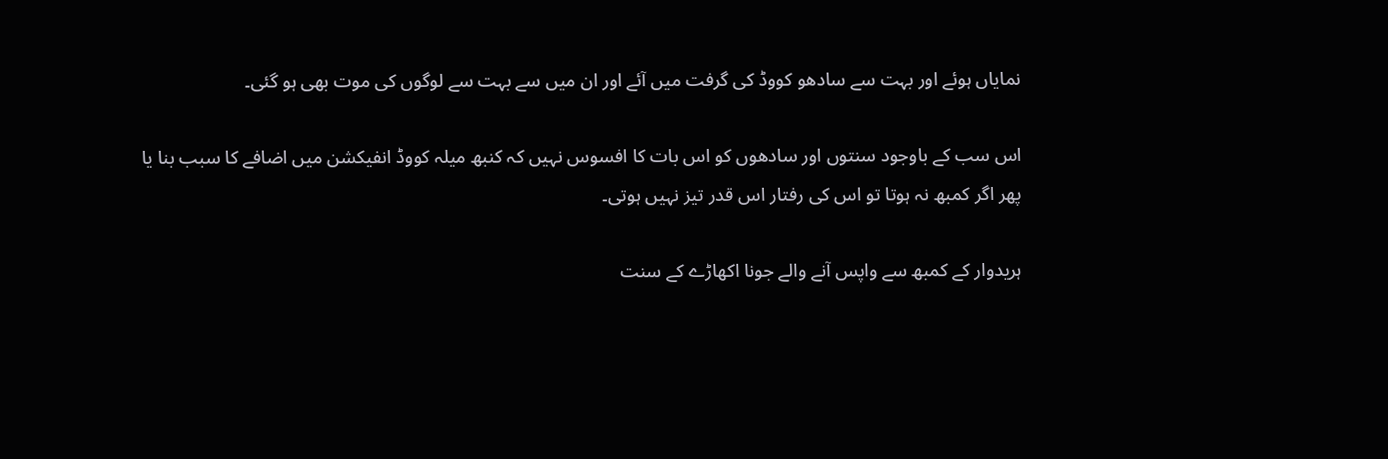نمایاں ہوئے اور بہت سے سادھو کووڈ کی گرفت میں آئے اور ان میں سے بہت سے لوگوں کی موت بھی ہو گئی۔

اس سب کے باوجود سنتوں اور سادھوں کو اس بات کا افسوس نہیں کہ کنبھ میلہ کووڈ انفیکشن میں اضافے کا سبب بنا یا پھر اگر کمبھ نہ ہوتا تو اس کی رفتار اس قدر تیز نہیں ہوتی۔

ہریدوار کے کمبھ سے واپس آنے والے جونا اکھاڑے کے سنت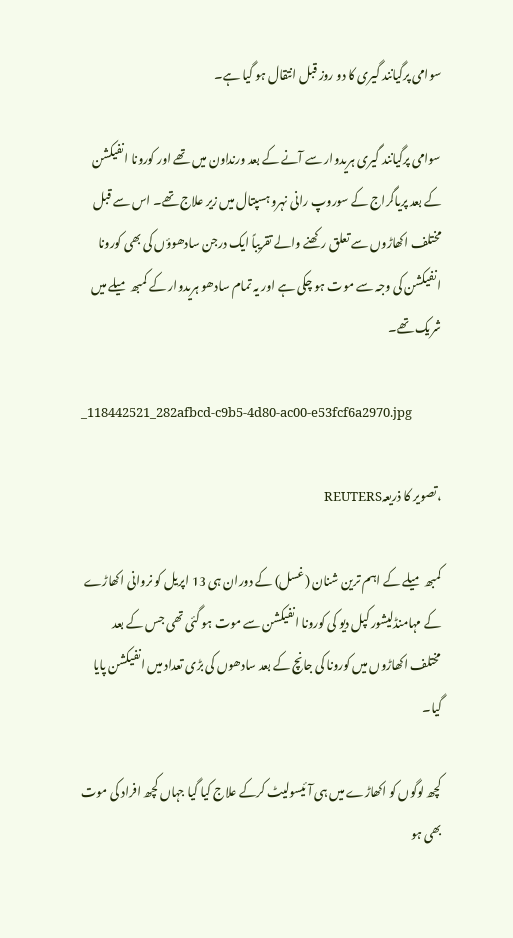سوامی پرگیانند گیری کا دو روز قبل انتقال ہو گیا ہے۔

سوامی پرگیانند گیری ہریدوار سے آنے کے بعد ورنداون میں تھے اور کورونا انفیکشن کے بعد پریاگراج کے سوروپ رانی نہرو ہسپتال میں زیر علاج تھے۔ اس سے قبل مختلف اکھاڑوں سے تعلق رکھنے والے تقریباً ایک درجن سادھوؤں کی بھی کورونا انفیکشن کی وجہ سے موت ہو چکی ہے اور یہ تمام سادھو ہریدوار کے کمبھ میلے میں شریک تھے۔

_118442521_282afbcd-c9b5-4d80-ac00-e53fcf6a2970.jpg

،تصویر کا ذریعہREUTERS

کمبھ میلے کے اہم ترین شنان (غسل) کے دوران ہی 13 اپریل کو نروانی اکھاڑے کے مہامنڈلیشور کپل دیو کی کورونا انفیکشن سے موت ہو گئی تھی جس کے بعد مختلف اکھاڑوں میں کورونا کی جانچ کے بعد سادھوں کی بڑی تعداد میں انفیکشن پایا گیا۔

کچھ لوگوں کو اکھاڑے میں ہی آئیسولیٹ کرکے علاج کیا گیا جہاں کچھ افراد کی موت بھی ہو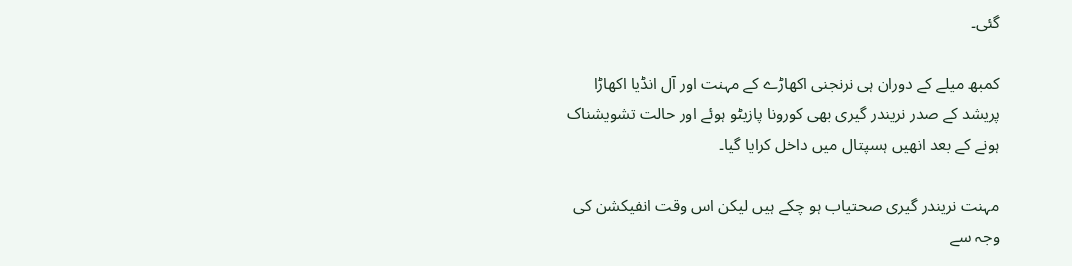گئی۔

کمبھ میلے کے دوران ہی نرنجنی اکھاڑے کے مہنت اور آل انڈیا اکھاڑا پریشد کے صدر نریندر گیری بھی کورونا پازیٹو ہوئے اور حالت تشویشناک ہونے کے بعد انھیں ہسپتال میں داخل کرایا گیا۔

مہنت نریندر گیری صحتیاب ہو چکے ہیں لیکن اس وقت انفیکشن کی وجہ سے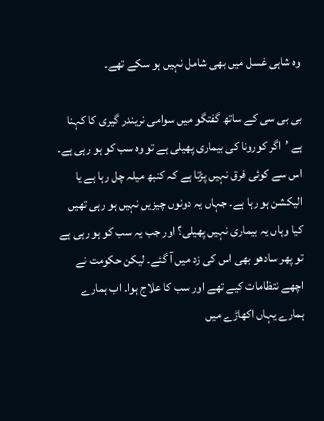وہ شاہی غسل میں بھی شامل نہیں ہو سکے تھے۔

بی بی سی کے ساتھ گفتگو میں سوامی نریندر گیری کا کہنا ہے ’اگر کورونا کی بیماری پھیلی ہے تو وہ سب کو ہو رہی ہے۔ اس سے کوئی فرق نہیں پڑتا ہے کہ کنبھ میلہ چل رہا ہے یا الیکشن ہو رہا ہے۔ جہاں یہ دونوں چیزیں نہیں ہو رہی تھیں کیا وہاں یہ بیماری نہیں پھیلی؟ اور جب یہ سب کو ہو رہی ہے تو پھر سادھو بھی اس کی زد میں آ گئے۔ لیکن حکومت نے اچھے نتظامات کیے تھے اور سب کا علاج ہوا۔ اب ہمارے ہمارے یہاں اکھاڑے میں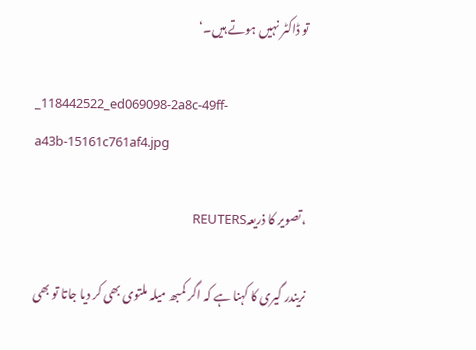تو ڈاکٹر نہیں ہوتے ہیں۔‘

_118442522_ed069098-2a8c-49ff-a43b-15161c761af4.jpg

،تصویر کا ذریعہREUTERS

نریندر گیری کا کہنا ہے کہ اگر کمبھ میلہ ملتوی بھی کر دیا جاتا تو بھی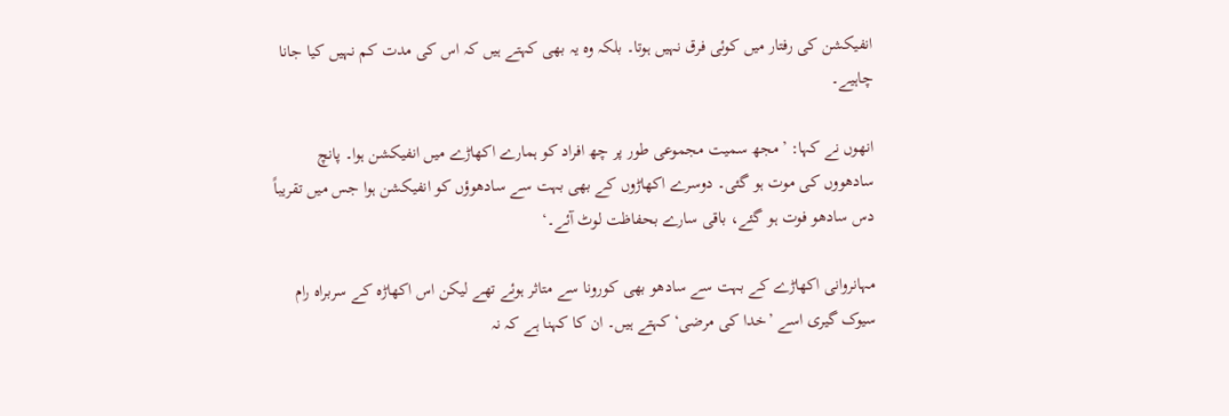انفیکشن کی رفتار میں کوئی فرق نہیں ہوتا۔ بلکہ وہ یہ بھی کہتے ہیں کہ اس کی مدت کم نہیں کیا جانا چاہیے۔

انھوں نے کہا: ’مجھ سمیت مجموعی طور پر چھ افراد کو ہمارے اکھاڑے میں انفیکشن ہوا۔ پانچ سادھووں کی موت ہو گئی۔ دوسرے اکھاڑوں کے بھی بہت سے سادھوؤں کو انفیکشن ہوا جس میں تقریباً دس سادھو فوت ہو گئے، باقی سارے بحفاظت لوٹ آئے۔‘

مہانروانی اکھاڑے کے بہت سے سادھو بھی کورونا سے متاثر ہوئے تھے لیکن اس اکھاڑہ کے سربراہ رام سیوک گیری اسے ’خدا کی مرضی‘ کہتے ہیں۔ ان کا کہنا ہے کہ نہ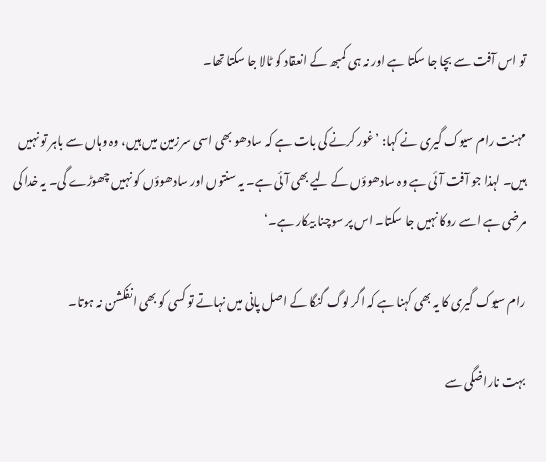تو اس آفت سے بچا جا سکتا ہے اور نہ ہی کمبھ کے انعقاد کو ٹالا جا سکتا تھا۔

مہنت رام سیوک گیری نے کہا: ’غور کرنے کی بات ہے کہ سادھو بھی اسی سرزمین میں ہیں، وہ وہاں سے باہر تو نہیں ہیں۔ لہذا جو آفت آئی ہے وہ سادھوؤں کے لیے بھی آئی ہے۔ یہ سنتوں اور سادھوؤں کو نہیں چھوڑے گی۔ یہ خدا کی مرضی ہے اسے روکا نہیں جا سکتا۔ اس پر سوچنا بیکار ہے۔‘

رام سیوک گیری کا یہ بھی کہنا ہے کہ اگر لوگ گنگا کے اصل پانی میں نہاتے تو کسی کو بھی انفکشن نہ ہوتا۔

بہت ناراضگی سے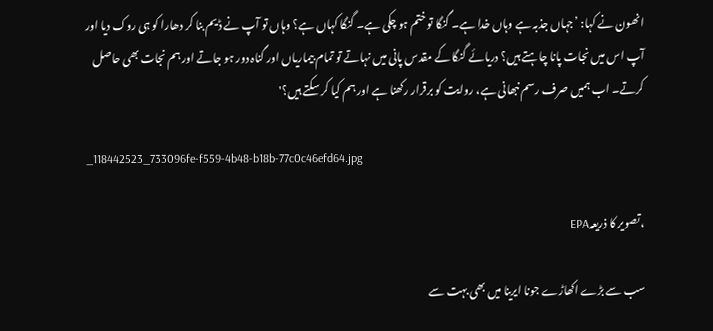انھون نے کہا: ’جہاں جذبہ ہے وہاں خدا ہے۔ گنگا تو ختم ہو چکی ہے۔ گنگا کہاں ہے؟ وہاں تو آپ نے ڈیم بنا کر دھارا کو ہی روک دیا اور آپ اس میں نجات پانا چاہتے ہیں؟ دریائے گنگا کے مقدس پانی میں نہاتے تو تمام بیماریاں اور گناہ دور ہو جاتے اور ہم نجات بھی حاصل کرتے۔ اب ہمیں صرف رسم نبھانی ہے، روایت کو برقرار رکھنا ہے اور ہم کیا کر سکتے ہیں؟'

_118442523_733096fe-f559-4b48-b18b-77c0c46efd64.jpg

،تصویر کا ذریعہEPA

سب سے بڑے اکھاڑے جونا ایرینا میں بھی بہت سے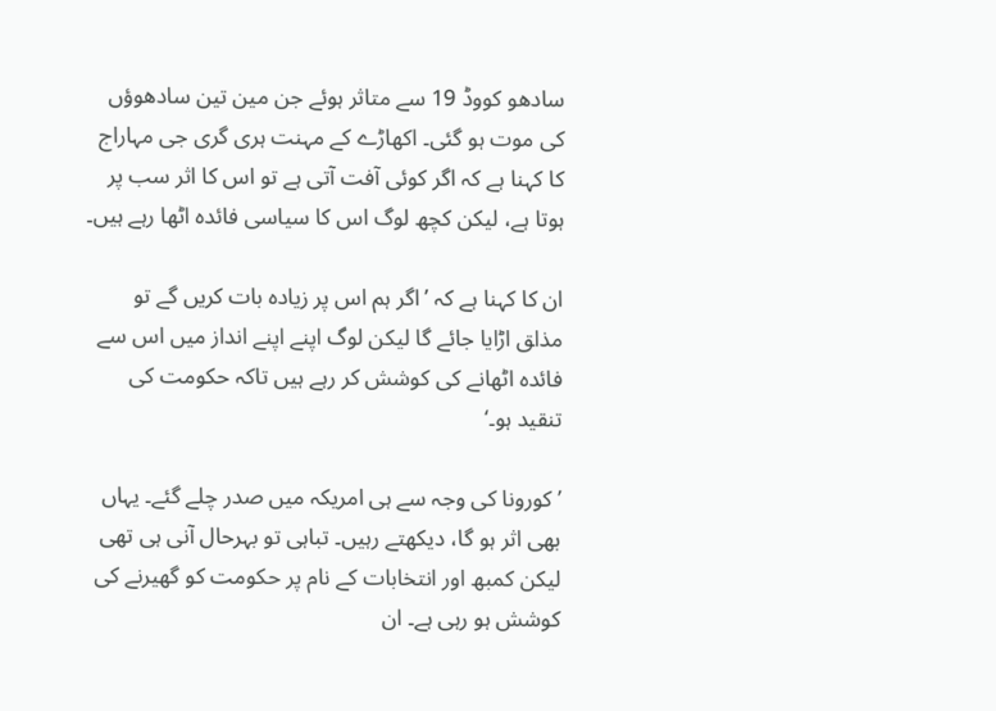سادھو کووڈ 19 سے متاثر ہوئے جن مین تین سادھوؤں کی موت ہو گئی۔ اکھاڑے کے مہنت ہری گری جی مہاراج کا کہنا ہے کہ اگر کوئی آفت آتی ہے تو اس کا اثر سب پر ہوتا ہے، لیکن کچھ لوگ اس کا سیاسی فائدہ اٹھا رہے ہیں۔

ان کا کہنا ہے کہ ’اگر ہم اس پر زیادہ بات کریں گے تو مذا‍ق اڑایا جائے گا لیکن لوگ اپنے اپنے انداز میں اس سے فائدہ اٹھانے کی کوشش کر رہے ہیں تاکہ حکومت کی تنقید ہو۔‘

’کورونا کی وجہ سے ہی امریکہ میں صدر چلے گئے۔ یہاں بھی اثر ہو گا، دیکھتے رہیں۔ تباہی تو بہرحال آنی ہی تھی لیکن کمبھ اور انتخابات کے نام پر حکومت کو گھیرنے کی کوشش ہو رہی ہے۔ ان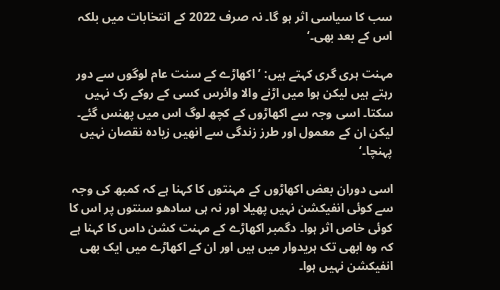سب کا سیاسی اثر ہو گا۔ نہ صرف 2022 کے انتخابات میں بلکہ اس کے بعد بھی۔‘

مہنت ہری گری کہتے ہیں: ’اکھاڑے کے سنت عام لوگوں سے دور رہتے ہیں لیکن ہوا میں اڑنے والا وائرس کسی کے روکے رک نہیں سکتا۔ اسی وجہ سے اکھاڑوں کے کچھ لوگ اس میں پھنس گئے۔ لیکن ان کے معمول اور طرز زندگی سے انھیں زیادہ نقصان نہیں پہنچا۔‘

اسی دوران بعض اکھاڑوں کے مہنتوں کا کہنا ہے کہ کمبھ کی وجہ سے کوئی انفیکشن نہیں پھیلا اور نہ ہی سادھو سنتوں پر اس کا کوئی خاص اثر ہوا۔ دگمبر اکھاڑے کے مہنت کشن داس کا کہنا ہے کہ وہ ابھی تک ہریدوار میں ہیں اور ان کے اکھاڑے میں ایک بھی انفیکشن نہیں ہوا۔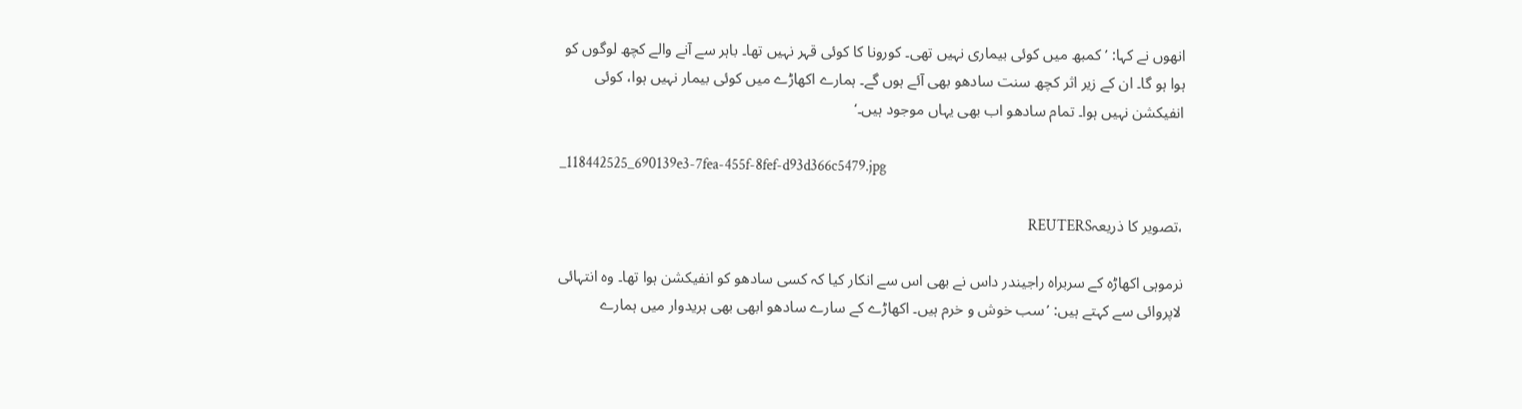انھوں نے کہا: ’کمبھ میں کوئی بیماری نہیں تھی۔ کورونا کا کوئی قہر نہیں تھا۔ باہر سے آنے والے کچھ لوگوں کو ہوا ہو گا۔ ان کے زیر اثر کچھ سنت سادھو بھی آئے ہوں گے۔ ہمارے اکھاڑے میں کوئی بیمار نہیں ہوا، کوئی انفیکشن نہیں ہوا۔ تمام سادھو اب بھی یہاں موجود ہیں۔‘

_118442525_690139e3-7fea-455f-8fef-d93d366c5479.jpg

،تصویر کا ذریعہREUTERS

نرموہی اکھاڑہ کے سربراہ راجیندر داس نے بھی اس سے انکار کیا کہ کسی سادھو کو انفیکشن ہوا تھا۔ وہ انتہائی لاپروائی سے کہتے ہیں: ’سب خوش و خرم ہیں۔ اکھاڑے کے سارے سادھو ابھی بھی ہریدوار میں ہمارے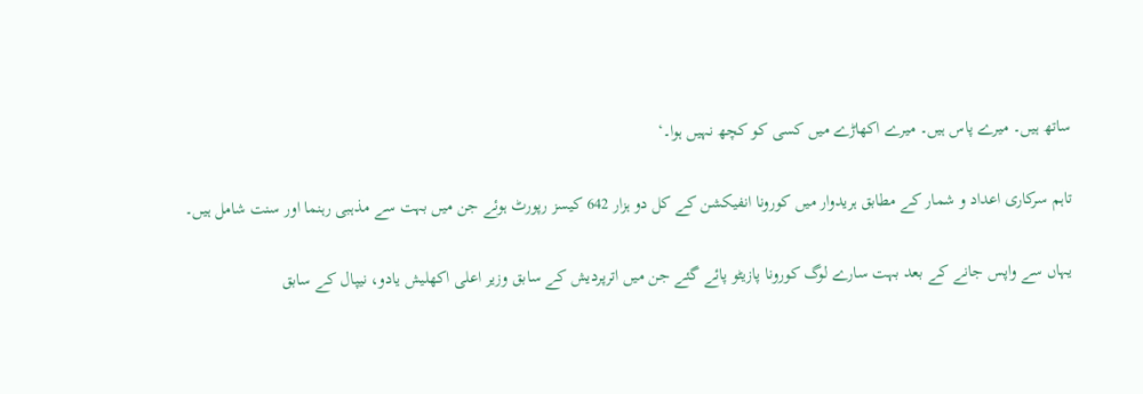ساتھ ہیں۔ میرے پاس ہیں۔ میرے اکھاڑے میں کسی کو کچھ نہیں ہوا۔‘

تاہم سرکاری اعداد و شمار کے مطابق ہریدوار میں کورونا انفیکشن کے کل دو ہزار 642 کیسز رپورٹ ہوئے جن میں بہت سے مذہبی رہنما اور سنت شامل ہیں۔

یہاں سے واپس جانے کے بعد بہت سارے لوگ کورونا پازیٹو پائے گئے جن میں اترپردیش کے سابق وزیر اعلی اکھلیش یادو، نیپال کے سابق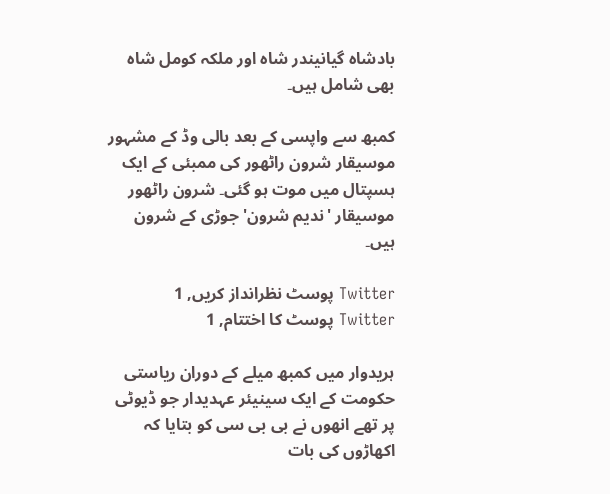بادشاہ گیانیندر شاہ اور ملکہ کومل شاہ بھی شامل ہیں۔

کمبھ سے واپسی کے بعد بالی وڈ کے مشہور موسیقار شرون راٹھور کی ممبئی کے ایک ہسپتال میں موت ہو گئی۔ شرون راٹھور موسیقار 'ندیم شرون' جوڑی کے شرون ہیں۔

Twitter پوسٹ نظرانداز کریں, 1
Twitter پوسٹ کا اختتام, 1

ہریدوار میں کمبھ میلے کے دوران ریاستی حکومت کے ایک سینیئر عہدیدار جو ڈیوٹی پر تھے انھوں نے بی بی سی کو بتایا کہ اکھاڑوں کی بات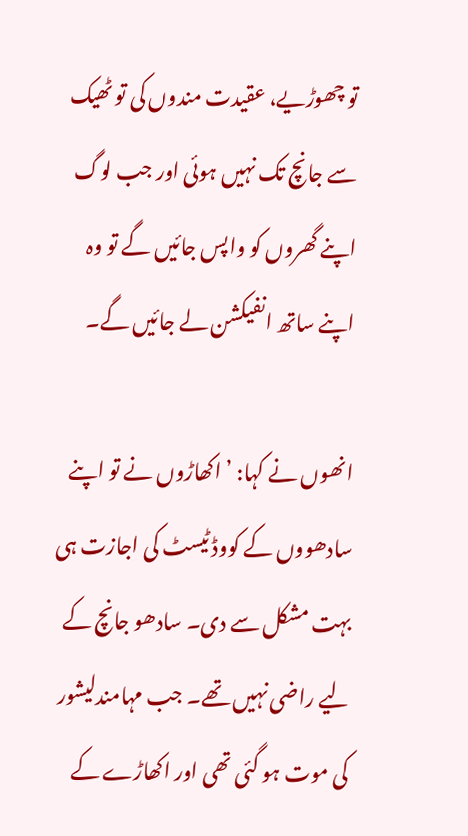تو چھوڑیے، عقیدت مندوں کی تو ٹھیک سے جانچ تک نہیں ہوئی اور جب لوگ اپنے گھروں کو واپس جائیں گے تو وہ اپنے ساتھ انفیکشن لے جائيں گے۔

انھوں نے کہا: ’اکھاڑوں نے تو اپنے سادھووں کے کووڈ ٹیسٹ کی اجازت ہی بہت مشکل سے دی۔ سادھو جانچ کے لیے راضی نہیں تھے۔ جب مہامندلیشور کی موت ہو گئی تھی اور اکھاڑے کے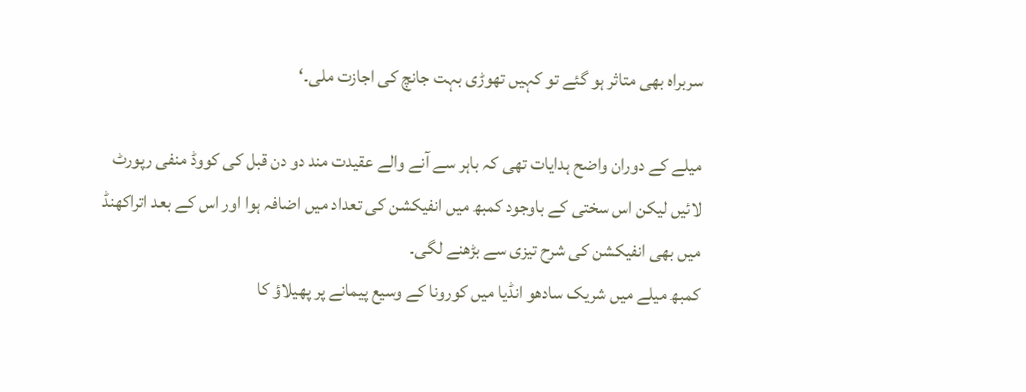سربراہ بھی متاثر ہو گئے تو کہیں تھوڑی بہت جانچ کی اجازت ملی۔‘

میلے کے دوران واضح ہدایات تھی کہ باہر سے آنے والے عقیدت مند دو دن قبل کی کووڈ منفی رپورٹ لائیں لیکن اس سختی کے باوجود کمبھ میں انفیکشن کی تعداد میں اضافہ ہوا اور اس کے بعد اتراکھنڈ میں بھی انفیکشن کی شرح تیزی سے بڑھنے لگی۔
کمبھ میلے میں شریک سادھو انڈیا میں کورونا کے وسیع پیمانے پر پھیلاؤ کا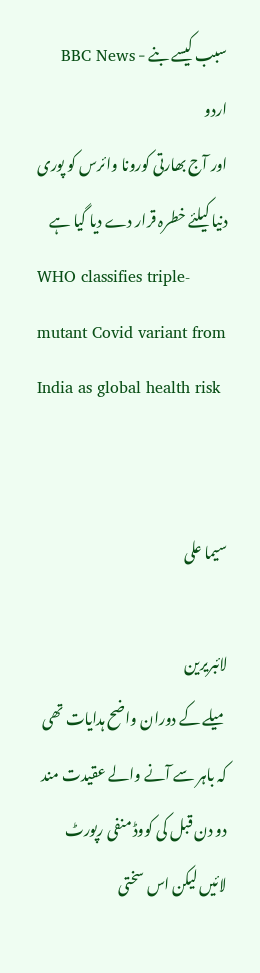سبب کیسے بنے - BBC News اردو
اور آج بھارتی کورونا وائرس کو پوری دنیا کیلئے خطرہ قرار دے دیا گیا ہے
WHO classifies triple-mutant Covid variant from India as global health risk


سیما علی

لائبریرین
میلے کے دوران واضح ہدایات تھی کہ باہر سے آنے والے عقیدت مند دو دن قبل کی کووڈ منفی رپورٹ لائیں لیکن اس سختی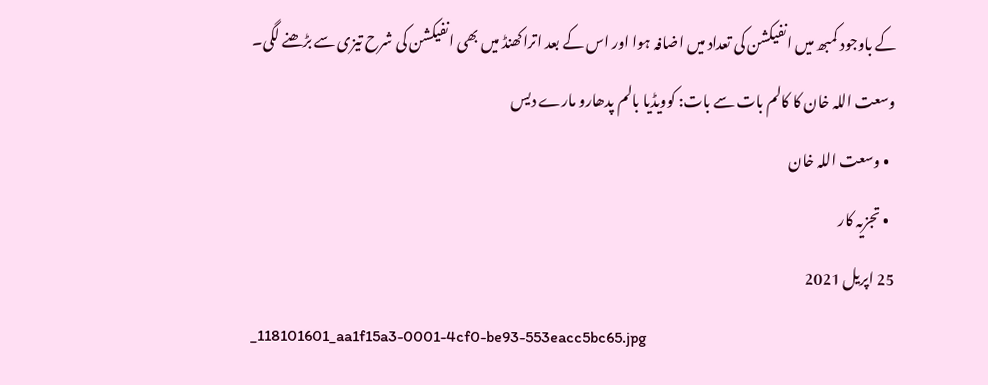کے باوجود کمبھ میں انفیکشن کی تعداد میں اضافہ ہوا اور اس کے بعد اتراکھنڈ میں بھی انفیکشن کی شرح تیزی سے بڑھنے لگی۔
وسعت اللہ خان کا کالم بات سے بات: کوویڈیا بالم پدھارو مارے دیس
  • وسعت اللہ خان
  • تجزیہ کار
25 اپريل 2021
_118101601_aa1f15a3-0001-4cf0-be93-553eacc5bc65.jpg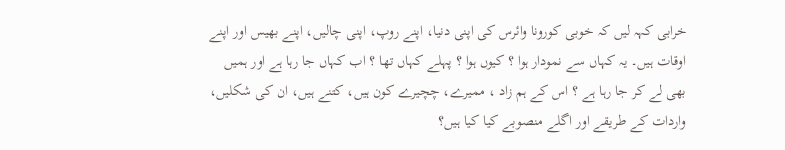خرابی کہہ لیں کہ خوبی کورونا وائرس کی اپنی دنیا، اپنے روپ، اپنی چالیں، اپنے بھیس اور اپنے اوقات ہیں۔ یہ کہاں سے نمودار ہوا ؟ کیوں ہوا ؟ پہلے کہاں تھا ؟ اب کہاں جا رہا ہے اور ہمیں بھی لے کر جا رہا ہے ؟ اس کے ہم زاد ، ممیرے، چچیرے کون ہیں، کتنے ہیں، ان کی شکلیں، واردات کے طریقے اور اگلے منصوبے کیا کیا ہیں؟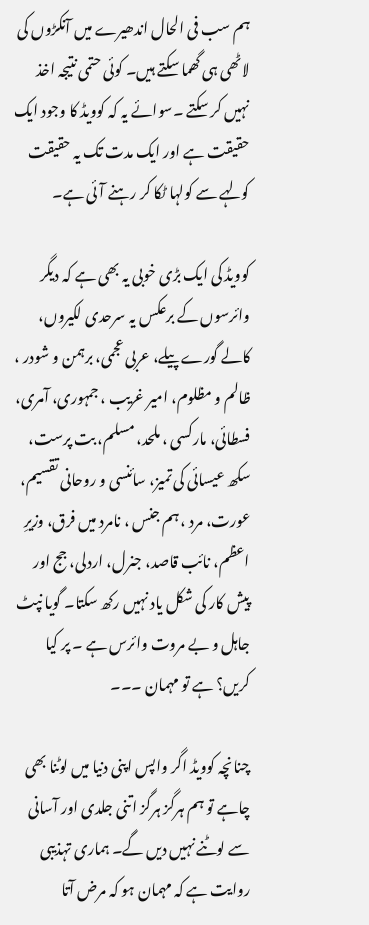ہم سب فی الحال اندھیرے میں آنکڑوں کی لاٹھی ہی گھما سکتے ہیں۔ کوئی حتمی نتیجہ اخذ نہیں کر سکتے ۔سوائے یہ کہ کوویڈ کا وجود ایک حقیقت ہے اور ایک مدت تک یہ حقیقت کولہے سے کولہا ٹکا کر رہنے آئی ہے۔

کوویڈ کی ایک بڑی خوبی یہ بھی ہے کہ دیگر وائرسوں کے برعکس یہ سرحدی لکیروں، کالے گورے پیلے، عربی عجمی، برہمن و شودر ، ظالم و مظلوم، امیر غریب ، جمہوری، آمری، فسطائی، مارکسی ، ملحد، مسلم، بت پرست، سکھ عیسائی کی تمیز، سائنسی و روحانی تقسیم، عورت، مرد ، ہم جنس ، نامرد میں فرق، وزیرِ اعظم، نائب قاصد، جنرل، اردلی، جج اور پیش کار کی شکل یاد نہیں رکھ سکتا۔ گویا نپٹ جاہل و بے مروت وائرس ہے ۔ پر کیا کریں؟ ہے تو مہمان ۔۔۔

چنانچہ کوویڈ اگر واپس اپنی دنیا میں لوٹنا بھی چاہے تو ہم ہرگز ہرگز اتنی جلدی اور آسانی سے لوٹنے نہیں دیں گے۔ ہماری تہذیبی روایت ہے کہ مہمان ہو کہ مرض آتا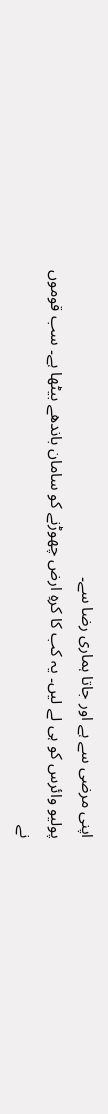اپنی مرضی سے ہے اور جاتا ہماری رضا سے۔
پولیو وائرس کو ہی لے لیں۔ یہ کب کا کرہِ ارض چھوڑنے کو سامان باندھے بیٹھا ہے۔ سب قوموں نے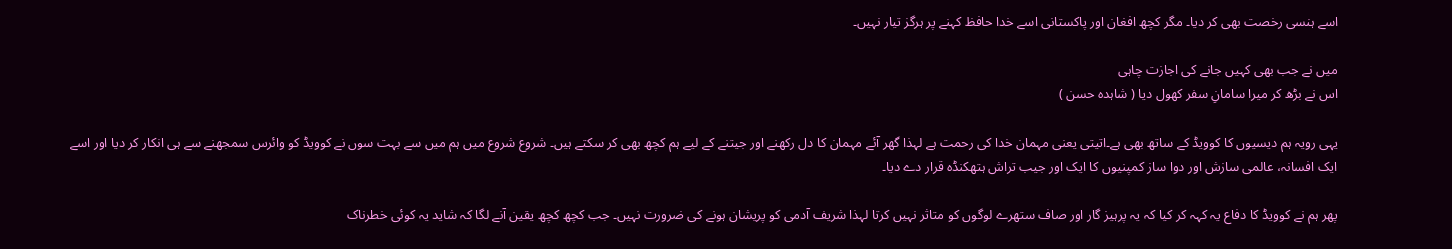اسے ہنسی رخصت بھی کر دیا۔ مگر کچھ افغان اور پاکستانی اسے خدا حافظ کہنے پر ہرگز تیار نہیں۔

میں نے جب بھی کہیں جانے کی اجازت چاہی
اس نے بڑھ کر میرا سامانِ سفر کھول دیا ( شاہدہ حسن )

یہی رویہ ہم دیسیوں کا کوویڈ کے ساتھ بھی ہے۔اتیتی یعنی مہمان خدا کی رحمت ہے لہذا گھر آئے مہمان کا دل رکھنے اور جیتنے کے لیے ہم کچھ بھی کر سکتے ہیں۔ شروع شروع میں ہم میں سے بہت سوں نے کوویڈ کو وائرس سمجھنے سے ہی انکار کر دیا اور اسے ایک افسانہ، عالمی سازش اور دوا ساز کمپنیوں کا ایک اور جیب تراش ہتھکنڈہ قرار دے دیا۔

پھر ہم نے کوویڈ کا دفاع یہ کہہ کر کیا کہ یہ پرہیز گار اور صاف ستھرے لوگوں کو متاثر نہیں کرتا لہذا شریف آدمی کو پریشان ہونے کی ضرورت نہیں۔ جب کچھ کچھ یقین آنے لگا کہ شاید یہ کوئی خطرناک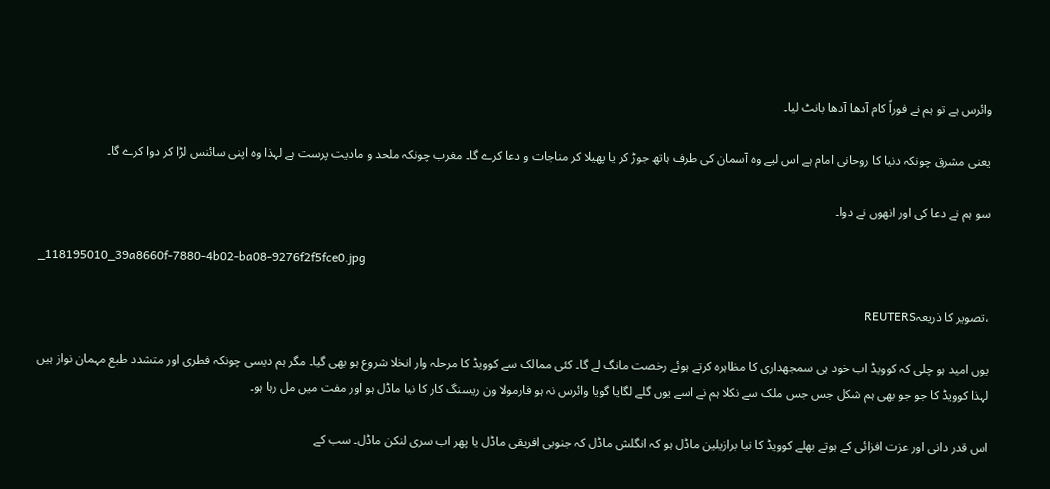وائرس ہے تو ہم نے فوراً کام آدھا آدھا بانٹ لیا۔

یعنی مشرق چونکہ دنیا کا روحانی امام ہے اس لیے وہ آسمان کی طرف ہاتھ جوڑ کر یا پھیلا کر مناجات و دعا کرے گا۔ مغرب چونکہ ملحد و مادیت پرست ہے لہذا وہ اپنی سائنس لڑا کر دوا کرے گا۔

سو ہم نے دعا کی اور انھوں نے دوا۔

_118195010_39a8660f-7880-4b02-ba08-9276f2f5fce0.jpg

،تصویر کا ذریعہREUTERS

یوں امید ہو چلی کہ کوویڈ اب خود ہی سمجھداری کا مظاہرہ کرتے ہوئے رخصت مانگ لے گا۔ کئی ممالک سے کوویڈ کا مرحلہ وار انخلا شروع ہو بھی گیا۔ مگر ہم دیسی چونکہ فطری اور متشدد طبع مہمان نواز ہیں لہذا کوویڈ کا جو جو بھی ہم شکل جس جس ملک سے نکلا ہم نے اسے یوں گلے لگایا گویا وائرس نہ ہو فارمولا ون ریسنگ کار کا نیا ماڈل ہو اور مفت میں مل رہا ہو۔

اس قدر دانی اور عزت افزائی کے ہوتے بھلے کوویڈ کا نیا برازیلین ماڈل ہو کہ انگلش ماڈل کہ جنوبی افریقی ماڈل یا پھر اب سری لنکن ماڈل۔ سب کے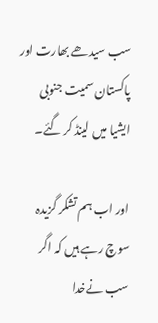سب سیدھے بھارت اور پاکستان سمیت جنوبی ایشیا میں لینڈ کر گئے۔

اور اب ہم تشکر گزیدہ سوچ رہے ہیں کہ اگر سب نےخدا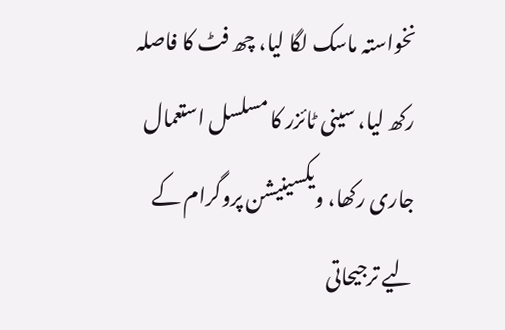نخواستہ ماسک لگا لیا، چھ فٹ کا فاصلہ رکھ لیا، سینی ٹائزر کا مسلسل استعمال جاری رکھا، ویکسینیشن پروگرام کے لیے ترجیحاتی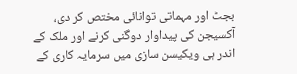بجٹ اور مہماتی توانائی مختص کر دی، آکسیجن کی پیداوار دوگنی کرنے اور ملک کے اندر ہی ویکیسن سازی میں سرمایہ کاری کے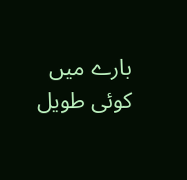بارے میں کوئی طویل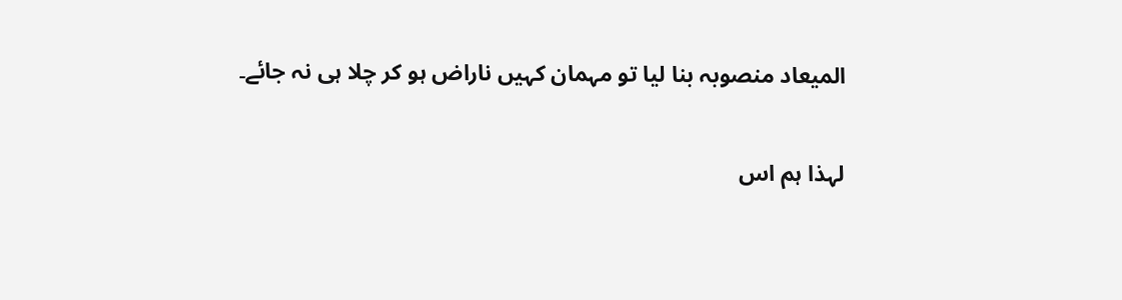المیعاد منصوبہ بنا لیا تو مہمان کہیں ناراض ہو کر چلا ہی نہ جائے۔

لہذا ہم اس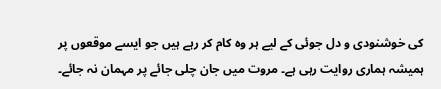کی خوشنودی و دل جوئی کے لیے ہر وہ کام کر رہے ہیں جو ایسے موقعوں پر ہمیشہ ہماری روایت رہی ہے۔ مروت میں جان چلی جائے پر مہمان نہ جائے۔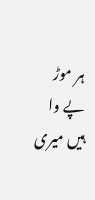ہر موڑ پے وا ہیں میری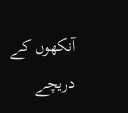آنکھوں کے دریچے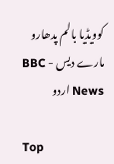کوویڈیا بالم پدھارو مارے دیس - BBC News اردو

Top